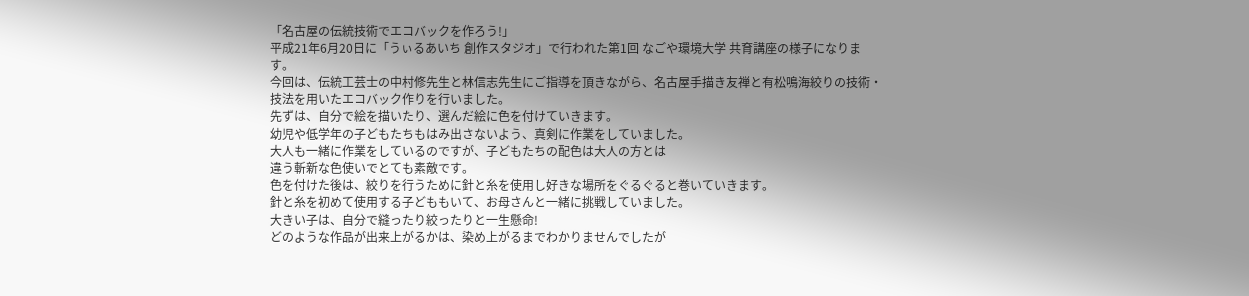「名古屋の伝統技術でエコバックを作ろう!」
平成21年6月20日に「うぃるあいち 創作スタジオ」で行われた第1回 なごや環境大学 共育講座の様子になります。
今回は、伝統工芸士の中村修先生と林信志先生にご指導を頂きながら、名古屋手描き友禅と有松鳴海絞りの技術・技法を用いたエコバック作りを行いました。
先ずは、自分で絵を描いたり、選んだ絵に色を付けていきます。
幼児や低学年の子どもたちもはみ出さないよう、真剣に作業をしていました。
大人も一緒に作業をしているのですが、子どもたちの配色は大人の方とは
違う斬新な色使いでとても素敵です。
色を付けた後は、絞りを行うために針と糸を使用し好きな場所をぐるぐると巻いていきます。
針と糸を初めて使用する子どももいて、お母さんと一緒に挑戦していました。
大きい子は、自分で縫ったり絞ったりと一生懸命!
どのような作品が出来上がるかは、染め上がるまでわかりませんでしたが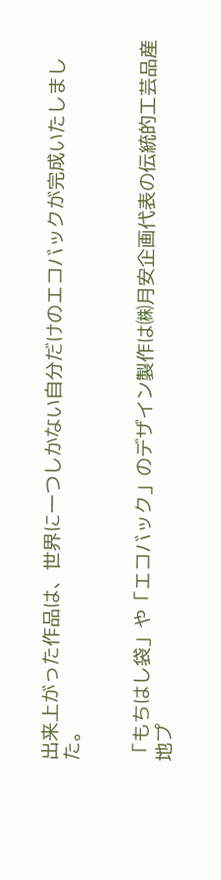出来上がった作品は、世界に一つしかない自分だけのエコバックが完成いたしました。


「もちはし袋」や「エコバック」のデザイン製作は㈱月安企画代表の伝統的工芸品産地プ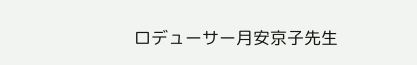ロデューサー月安京子先生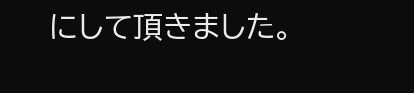にして頂きました。